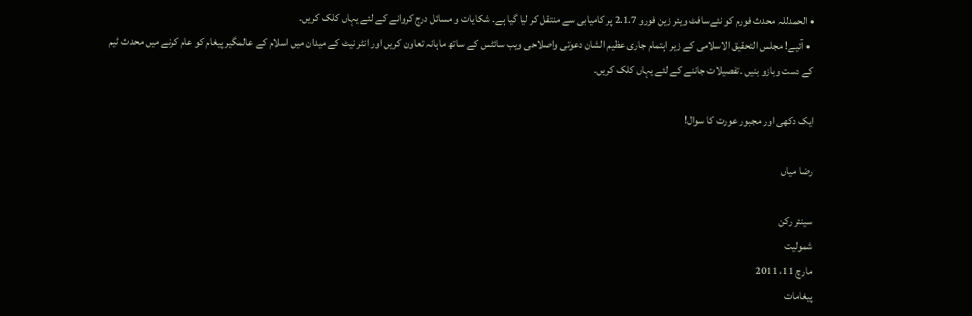• الحمدللہ محدث فورم کو نئےسافٹ ویئر زین فورو 2.1.7 پر کامیابی سے منتقل کر لیا گیا ہے۔ شکایات و مسائل درج کروانے کے لئے یہاں کلک کریں۔
  • آئیے! مجلس التحقیق الاسلامی کے زیر اہتمام جاری عظیم الشان دعوتی واصلاحی ویب سائٹس کے ساتھ ماہانہ تعاون کریں اور انٹر نیٹ کے میدان میں اسلام کے عالمگیر پیغام کو عام کرنے میں محدث ٹیم کے دست وبازو بنیں ۔تفصیلات جاننے کے لئے یہاں کلک کریں۔

ایک دکھی اور مجبور عورت کا سوال!

رضا میاں

سینئر رکن
شمولیت
مارچ 11، 2011
پیغامات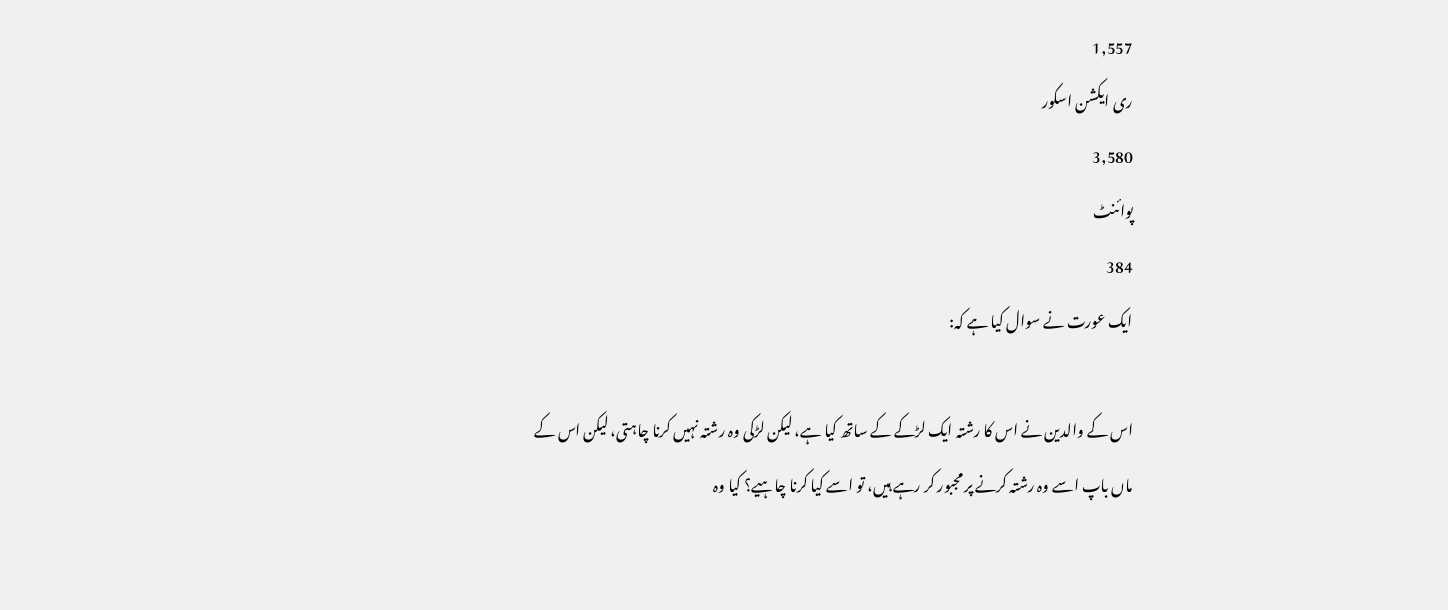1,557
ری ایکشن اسکور
3,580
پوائنٹ
384
ایک عورت نے سوال کیا ہے کہ:

اس کے والدین نے اس کا رشتہ ایک لڑکے کے ساتھ کیا ہے، لیکن لڑکی وہ رشتہ نہیں کرنا چاہتی، لیکن اس کے ماں باپ اسے وہ رشتہ کرنے پر مجبور کر رہے ہیں، تو اسے کیا کرنا چاہیے؟ کیا وہ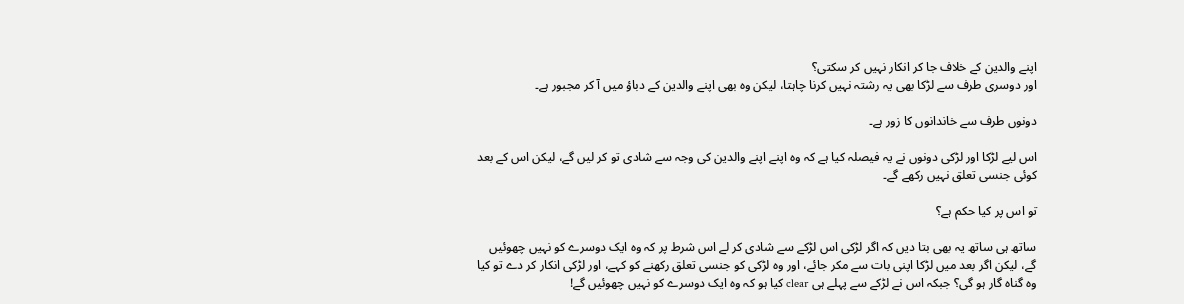اپنے والدین کے خلاف جا کر انکار نہیں کر سکتی؟
اور دوسری طرف سے لڑکا بھی یہ رشتہ نہیں کرنا چاہتا، لیکن وہ بھی اپنے والدین کے دباؤ میں آ کر مجبور ہے۔

دونوں طرف سے خاندانوں کا زور ہے۔

اس لیے لڑکا اور لڑکی دونوں نے یہ فیصلہ کیا ہے کہ وہ اپنے اپنے والدین کی وجہ سے شادی تو کر لیں گے، لیکن اس کے بعد کوئی جنسی تعلق نہیں رکھے گے۔

تو اس پر کیا حکم ہے؟

ساتھ ہی ساتھ یہ بھی بتا دیں کہ اگر لڑکی اس لڑکے سے شادی کر لے اس شرط پر کہ وہ ایک دوسرے کو نہیں چھوئیں گے، لیکن اگر بعد میں لڑکا اپنی بات سے مکر جائے، اور وہ لڑکی کو جنسی تعلق رکھنے کو کہے، اور لڑکی انکار کر دے تو کیا وہ گناہ گار ہو گی؟ جبکہ اس نے لڑکے سے پہلے ہی clear کیا ہو کہ وہ ایک دوسرے کو نہیں چھوئیں گے!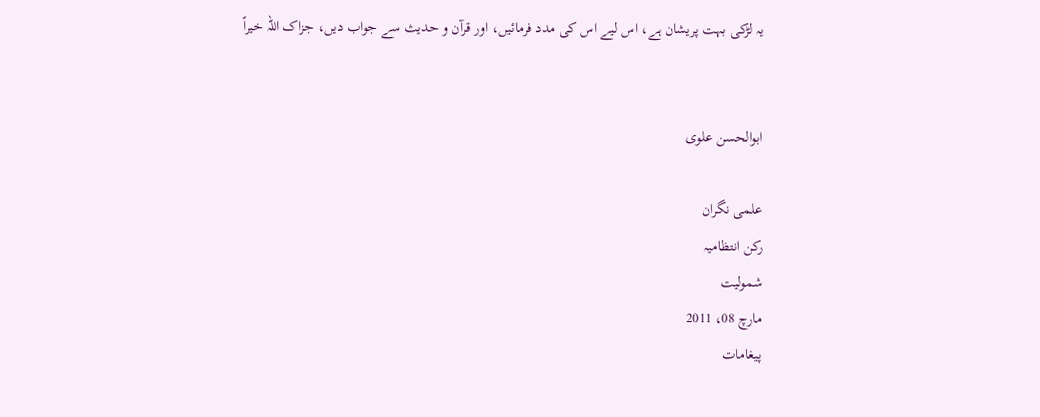یہ لڑکی بہت پریشان ہے، اس لیے اس کی مدد فرمائیں، اور قرآن و حدیث سے جواب دیں، جزاک اللہ خیراً


ابوالحسن علوی

علمی نگران
رکن انتظامیہ
شمولیت
مارچ 08، 2011
پیغامات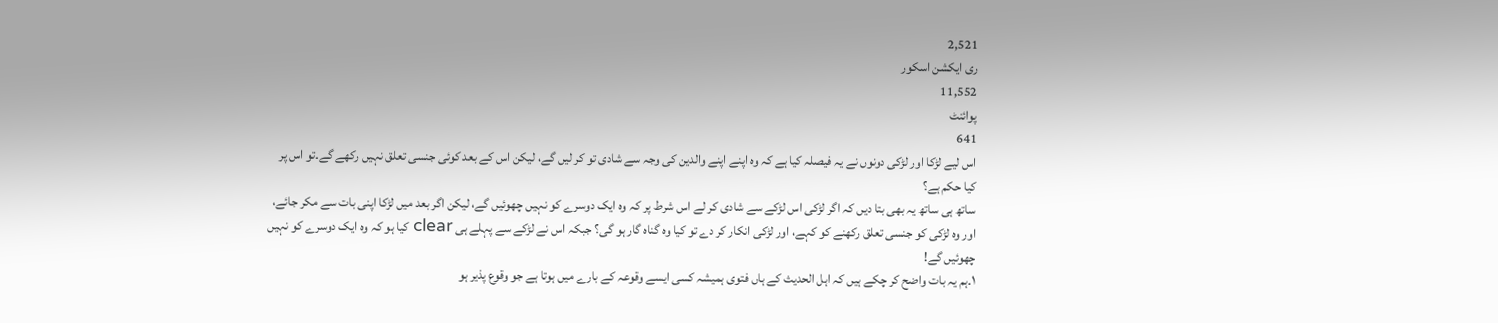2,521
ری ایکشن اسکور
11,552
پوائنٹ
641
اس لیے لڑکا اور لڑکی دونوں نے یہ فیصلہ کیا ہے کہ وہ اپنے اپنے والدین کی وجہ سے شادی تو کر لیں گے، لیکن اس کے بعد کوئی جنسی تعلق نہیں رکھے گے۔تو اس پر کیا حکم ہے؟
ساتھ ہی ساتھ یہ بھی بتا دیں کہ اگر لڑکی اس لڑکے سے شادی کر لے اس شرط پر کہ وہ ایک دوسرے کو نہیں چھوئیں گے، لیکن اگر بعد میں لڑکا اپنی بات سے مکر جائے، اور وہ لڑکی کو جنسی تعلق رکھنے کو کہے، اور لڑکی انکار کر دے تو کیا وہ گناہ گار ہو گی؟ جبکہ اس نے لڑکے سے پہلے ہی clear کیا ہو کہ وہ ایک دوسرے کو نہیں چھوئیں گے!
١۔ہم یہ بات واضح کر چکے ہیں کہ اہل الحدیث کے ہاں فتوی ہمیشہ کسی ایسے وقوعہ کے بارے میں ہوتا ہے جو وقوع پذیر ہو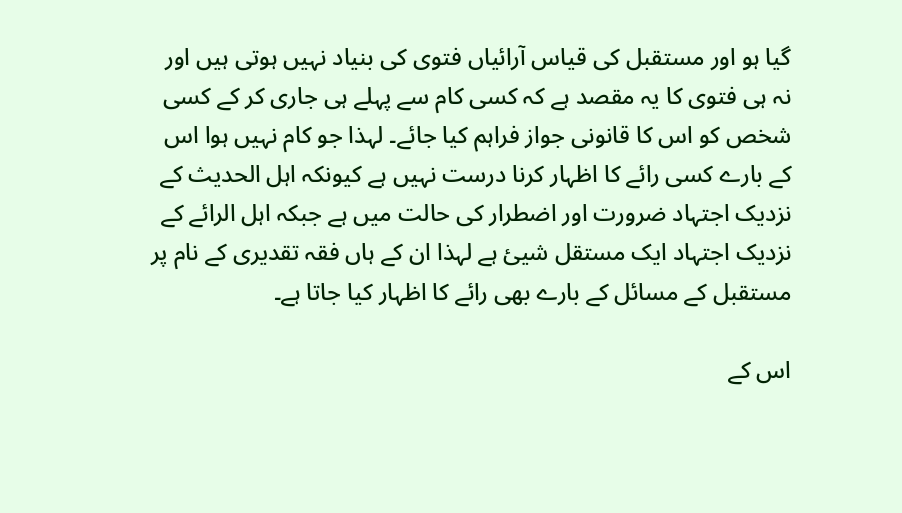گیا ہو اور مستقبل کی قیاس آرائیاں فتوی کی بنیاد نہیں ہوتی ہیں اور نہ ہی فتوی کا یہ مقصد ہے کہ کسی کام سے پہلے ہی جاری کر کے کسی شخص کو اس کا قانونی جواز فراہم کیا جائے۔ لہذا جو کام نہیں ہوا اس کے بارے کسی رائے کا اظہار کرنا درست نہیں ہے کیونکہ اہل الحدیث کے نزدیک اجتہاد ضرورت اور اضطرار کی حالت میں ہے جبکہ اہل الرائے کے نزدیک اجتہاد ایک مستقل شیئ ہے لہذا ان کے ہاں فقہ تقدیری کے نام پر مستقبل کے مسائل کے بارے بھی رائے کا اظہار کیا جاتا ہے۔

اس کے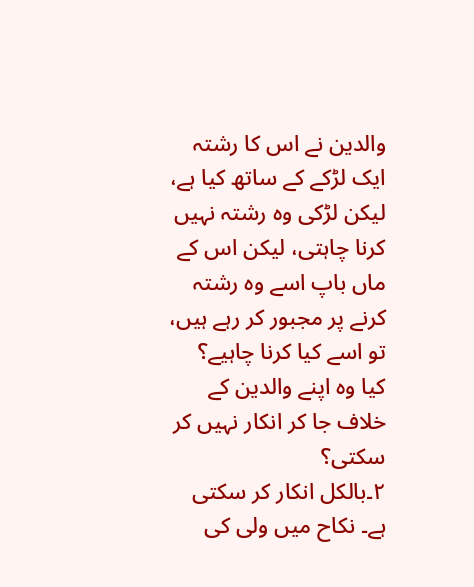والدین نے اس کا رشتہ ایک لڑکے کے ساتھ کیا ہے، لیکن لڑکی وہ رشتہ نہیں کرنا چاہتی، لیکن اس کے ماں باپ اسے وہ رشتہ کرنے پر مجبور کر رہے ہیں، تو اسے کیا کرنا چاہیے؟ کیا وہ اپنے والدین کے خلاف جا کر انکار نہیں کر سکتی؟
٢۔بالکل انکار کر سکتی ہے۔ نکاح میں ولی کی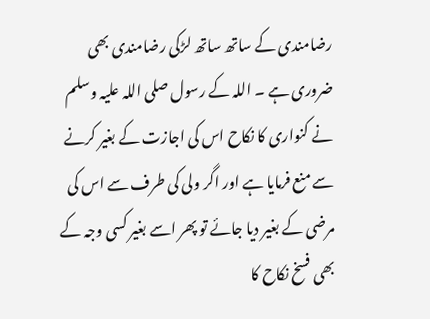رضامندی کے ساتھ ساتھ لڑکی رضامندی بھی ضروری ہے ۔ اللہ کے رسول صلی اللہ علیہ وسلم نے کنواری کا نکاح اس کی اجازت کے بغیر کرنے سے منع فرمایا ہے اور اگر ولی کی طرف سے اس کی مرضی کے بغیر دیا جائے تو پھر اسے بغیر کسی وجہ کے بھی فسخ نکاح کا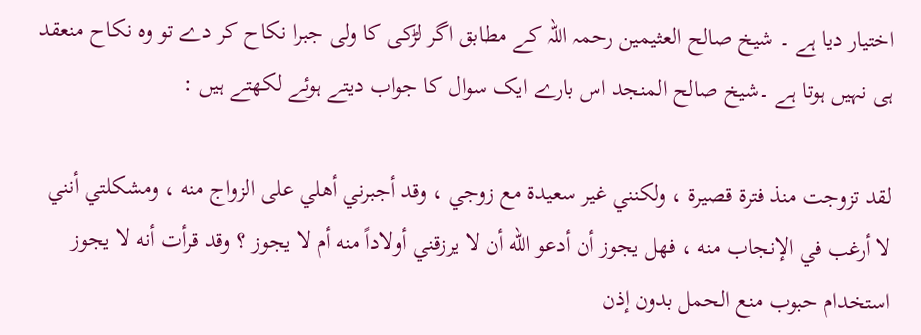اختیار دیا ہے ۔ شیخ صالح العثیمین رحمہ اللہ کے مطابق اگر لڑکی کا ولی جبرا نکاح کر دے تو وہ نکاح منعقد ہی نہیں ہوتا ہے ۔شیخ صالح المنجد اس بارے ایک سوال کا جواب دیتے ہوئے لکھتے ہیں :

لقد تزوجت منذ فترة قصيرة ، ولكنني غير سعيدة مع زوجي ، وقد أجبرني أهلي على الزواج منه ، ومشكلتي أنني لا أرغب في الإنجاب منه ، فهل يجوز أن أدعو الله أن لا يرزقني أولاداً منه أم لا يجوز ؟ وقد قرأت أنه لا يجوز استخدام حبوب منع الحمل بدون إذن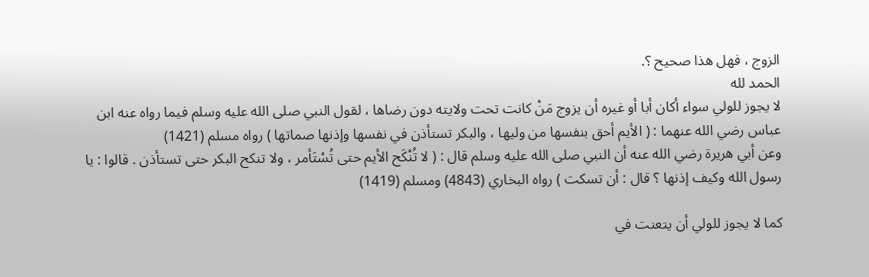الزوج ، فهل هذا صحيح ؟.
الحمد لله
لا يجوز للولي سواء أكان أبا أو غيره أن يزوج مَنْ كانت تحت ولايته دون رضاها ، لقول النبي صلى الله عليه وسلم فيما رواه عنه ابن عباس رضي الله عنهما : ( الأيم أحق بنفسها من وليها ، والبكر تستأذن في نفسها وإذنها صماتها ) رواه مسلم (1421)
وعن أبي هريرة رضي الله عنه أن النبي صلى الله عليه وسلم قال : ( لا تُنْكَح الأيم حتى تُسْتَأمر ، ولا تنكح البكر حتى تستأذن . قالوا : يا رسول الله وكيف إذنها ؟ قال : أن تسكت ) رواه البخاري (4843) ومسلم (1419)

كما لا يجوز للولي أن يتعنت في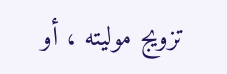تزويج موليته ، أو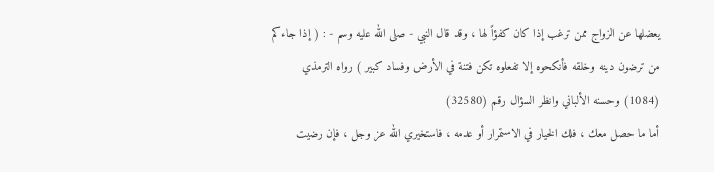يعضلها عن الزواج ممن ترغب إذا كان كفؤاً لها ، وقد قال النبي - صلى الله عليه وسم - : ( إذا جاءكم من ترضون دينه وخلقه فأنكحوه إلا تفعلوه تكن فتنة في الأرض وفساد كبير ) رواه الترمذي (1084) وحسنه الألباني وانظر السؤال رقم (32580)
أما ما حصل معك ، فلك الخيار في الاستمرار أو عدمه ، فاستخيري الله عز وجل ، فإن رضيت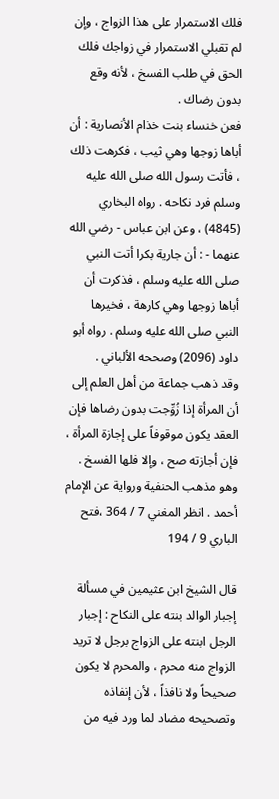فلك الاستمرار على هذا الزواج ، وإن لم تقبلي الاستمرار في زواجك فلك الحق في طلب الفسخ ، لأنه وقع بدون رضاك .
فعن خنساء بنت خذام الأنصارية : أن أباها زوجها وهي ثيب ، فكرهت ذلك ، فأتت رسول الله صلى الله عليه وسلم فرد نكاحه . رواه البخاري (4845) ، وعن ابن عباس - رضي الله عنهما - : أن جارية بكرا أتت النبي صلى الله عليه وسلم ، فذكرت أن أباها زوجها وهي كارهة ، فخيرها النبي صلى الله عليه وسلم . رواه أبو داود (2096) وصححه الألباني .
وقد ذهب جماعة من أهل العلم إلى أن المرأة إذا زُوِّجت بدون رضاها فإن العقد يكون موقوفاً على إجازة المرأة ، فإن أجازته صح ، وإلا فلها الفسخ . وهو مذهب الحنفية ورواية عن الإمام أحمد . انظر المغني 7 / 364 ،فتح الباري 9 / 194

قال الشيخ ابن عثيمين في مسألة إجبار الوالد بنته على النكاح : إجبار الرجل ابنته على الزواج برجل لا تريد الزواج منه محرم ، والمحرم لا يكون صحيحاً ولا نافذاً ، لأن إنفاذه وتصحيحه مضاد لما ورد فيه من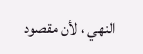النهي ، لأن مقصود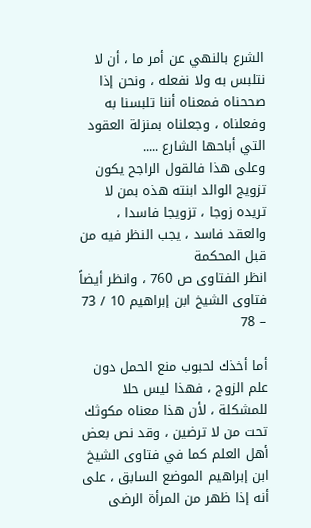الشرع بالنهي عن أمر ما ، أن لا نتلبس به ولا نفعله ، ونحن إذا صححناه فمعناه أننا تلبسنا به وفعلناه ، وجعلناه بمنزلة العقود التي أباحها الشارع .....
وعلى هذا فالقول الراجح يكون تزويج الوالد ابنته هذه بمن لا تريده زوجا ، تزويجا فاسدا ، والعقد فاسد ، يجب النظر فيه من قبل المحكمة
انظر الفتاوى ص 760 ، وانظر أيضاً فتاوى الشيخ ابن إبراهيم 10 / 73 – 78

أما أخذك لحبوب منع الحمل دون علم الزوج ، فهذا ليس حلا للمشكلة ، لأن هذا معناه مكوثك تحت من لا ترضين ، وقد نص بعض أهل العلم كما في فتاوى الشيخ ابن إبراهيم الموضع السابق ، على أنه إذا ظهر من المرأة الرضى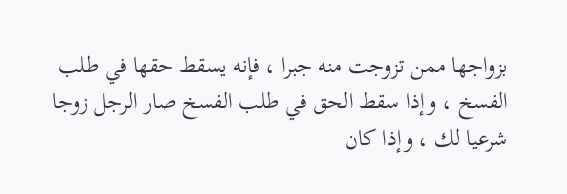بزواجها ممن تزوجت منه جبرا ، فإنه يسقط حقها في طلب الفسخ ، وإذا سقط الحق في طلب الفسخ صار الرجل زوجا شرعيا لك ، وإذا كان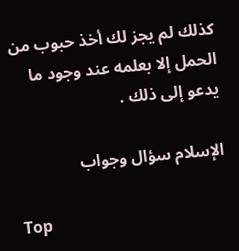كذلك لم يجز لك أخذ حبوب من الحمل إلا بعلمه عند وجود ما يدعو إلى ذلك .

الإسلام سؤال وجواب

Top